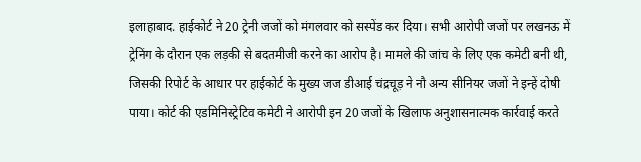इलाहाबाद. हाईकोर्ट ने 20 ट्रेनी जजों को मंगलवार को सस्पेंड कर दिया। सभी आरोपी जजों पर लखनऊ में ट्रेनिंग के दौरान एक लड़की से बदतमीजी करने का आरोप है। मामले की जांच के लिए एक कमेटी बनी थी, जिसकी रिपोर्ट के आधार पर हाईकोर्ट के मुख्य जज डीआई चंद्रचूड़ ने नौ अन्य सीनियर जजों ने इन्हें दोषी पाया। कोर्ट की एडमिनिस्ट्रेटिव कमेटी ने आरोपी इन 20 जजों के खिलाफ अनुशासनात्मक कार्रवाई करते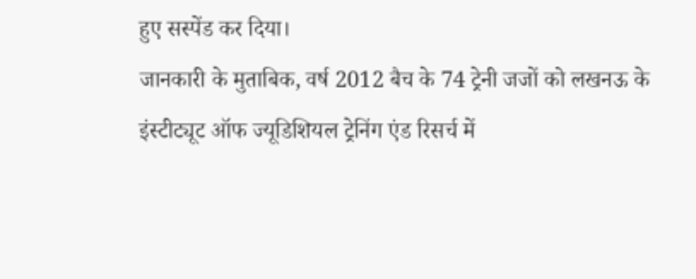हुए सस्पेंड कर दिया।
जानकारी के मुताबिक, वर्ष 2012 बैच के 74 ट्रेनी जजों को लखनऊ के इंस्टीट्यूट ऑफ ज्यूडिशियल ट्रेनिंग एंड रिसर्च में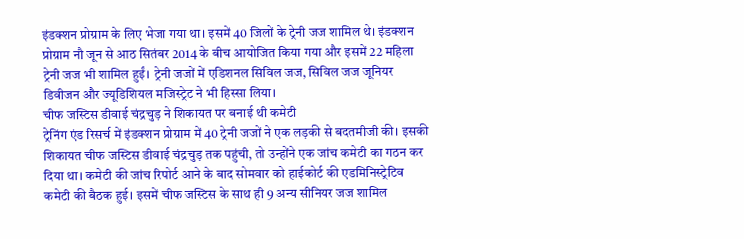इंडक्शन प्रोग्राम के लिए भेजा गया था। इसमें 40 जिलों के ट्रेनी जज शामिल थे। इंडक्शन प्रोग्राम नौ जून से आठ सितंबर 2014 के बीच आयोजित किया गया और इसमें 22 महिला ट्रेनी जज भी शामिल हुईं। ट्रेनी जजों में एडिशनल सिविल जज, सिविल जज जूनियर डिवीजन और ज्यूडिशियल मजिस्ट्रेट ने भी हिस्सा लिया।
चीफ जस्टिस डीवाई चंद्रचुड़ ने शिकायत पर बनाई थी कमेटी
ट्रेनिंग एंड रिसर्च में इंडक्शन प्रोग्राम में 40 ट्रेनी जजों ने एक लड़की से बदतमीजी की। इसकी शिकायत चीफ जस्टिस डीवाई चंद्रचुड़ तक पहुंची, तो उन्होंने एक जांच कमेटी का गठन कर दिया था। कमेटी की जांच रिपोर्ट आने के बाद सोमवार को हाईकोर्ट की एडमिनिस्ट्रेटिव कमेटी की बैठक हुई। इसमें चीफ जस्टिस के साथ ही 9 अन्य सीनियर जज शामिल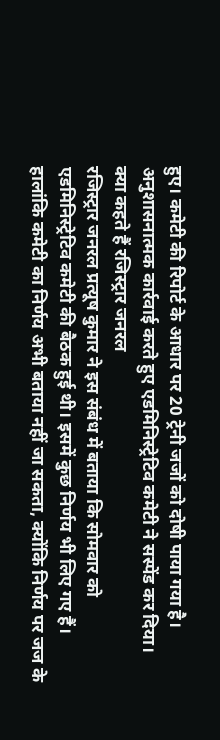हुए। कमेटी की रिपोर्ट के आधार पर 20 ट्रेनी जजों को दोषी पाया गया है। अनुशासनात्मक कार्रवाई करते हुए एडमिनिस्ट्रेटिव कमेटी ने सस्पेंड कर दिया।
क्या कहते हैं रजिस्ट्रार जनरल
रजिस्ट्रार जनरल प्रत्यूष कुमार ने इस संबंध में बताया कि सोमवार को एडमिनिस्ट्रेटिव कमेटी की बैठक हुई थी। इसमें कुछ निर्णय भी लिए गए हैं। हालांकि कमेटी का निर्णय अभी बताया नहीं जा सकता, क्योंकि निर्णय पर जज के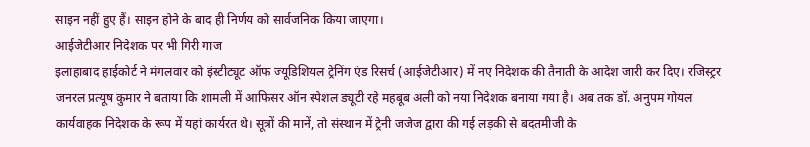साइन नहीं हुए हैं। साइन होने के बाद ही निर्णय को सार्वजनिक किया जाएगा।
आईजेटीआर निदेशक पर भी गिरी गाज
इलाहाबाद हाईकोर्ट ने मंगलवार को इंस्टीट्यूट ऑफ ज्यूडिशियल ट्रेनिंग एंड रिसर्च (आईजेटीआर) में नए निदेशक की तैनाती के आदेश जारी कर दिए। रजिस्ट्रर जनरल प्रत्यूष कुमार ने बताया कि शामली में आफिसर ऑन स्पेशल ड्यूटी रहे महबूब अली को नया निदेशक बनाया गया है। अब तक डॉ. अनुपम गोयल कार्यवाहक निदेशक के रूप में यहां कार्यरत थे। सूत्रों की मानें, तो संस्थान में ट्रेनी जजेज द्वारा की गई लड़की से बदतमीजी के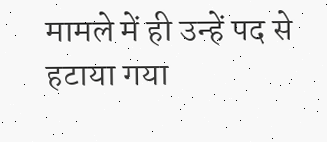मामले में ही उन्हें पद से हटाया गया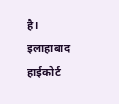है।
इलाहाबाद हाईकोर्ट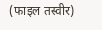(फाइल तस्वीर)